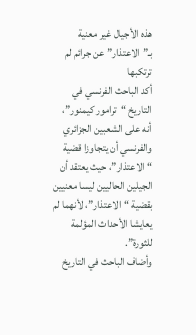هذه الأجيال غير معنية بـ”الاعتذار” عن جرائم لم ترتكبها
أكد الباحث الفرنسي في التاريخ “ترامور كيمنور”، أنه على الشعبين الجزائري والفرنسي أن يتجاوزا قضية “الاعتذار”، حيث يعتقد أن الجيلين الحاليين ليسا معنيين بقضية “الاعتذار”، لأنهما لم يعايشا الأحداث المؤلمة للثورة”.
وأضاف الباحث في التاريخ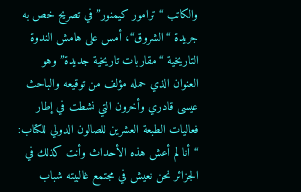والكاتب “ترامور كيمنور” في تصريح خص به جريدة “الشروق“، أمس على هامش الندوة التاريخية “مقاربات تاريخية جديدة” وهو العنوان الذي حمله مؤلف من توقيعه والباحث عيسى قادري وأخرون التي نشطت في إطار فعاليات الطبعة العشرين للصالون الدولي للكتاب: “أنا لم أعش هذه الأحداث وأنت كذلك في الجزائر نحن نعيش في مجتمع غالبيته شباب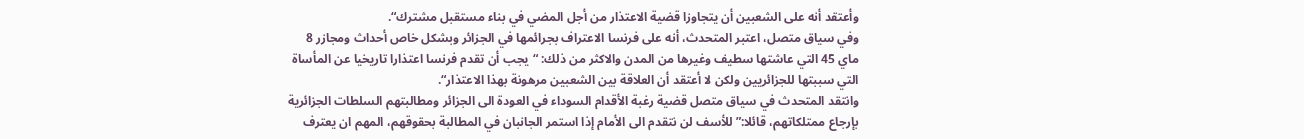وأعتقد أنه على الشعبين أن يتجاوزا قضية الاعتذار من أجل المضي في بناء مستقبل مشترك“.
وفي سياق متصل، اعتبر المتحدث، أنه على فرنسا الاعتراف بجرائمها في الجزائر وبشكل خاص أحداث ومجازر 8 ماي 45 التي عاشتها سطيف وغيرها من المدن والاكثر من ذلك: “يجب أن تقدم فرنسا اعتذارا تاريخيا عن المأساة التي سببتها للجزائريين ولكن لا أعتقد أن العلاقة بين الشعبين مرهونة بهذا الاعتذار“.
وانتقد المتحدث في سياق متصل قضية رغبة الأقدام السوداء في العودة الى الجزائر ومطالبتهم السلطات الجزائرية بإرجاع ممتلكاتهم، قائلا:”للأسف لن نتقدم الى الأمام إذا استمر الجانبان في المطالبة بحقوقهم، المهم ان يعترف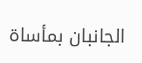الجانبان بمأساة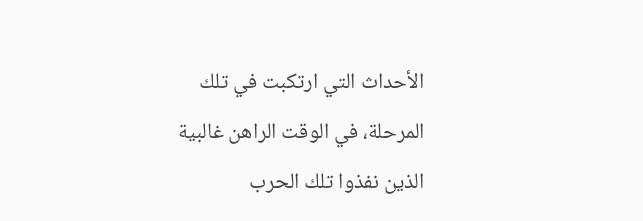الأحداث التي ارتكبت في تلك المرحلة، في الوقت الراهن غالبية الذين نفذوا تلك الحرب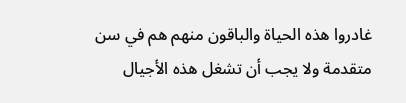غادروا هذه الحياة والباقون منهم هم في سن متقدمة ولا يجب أن تشغل هذه الأجيال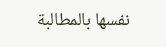نفسها بالمطالبة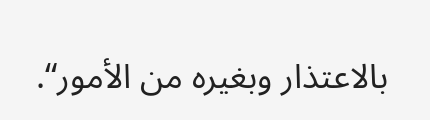بالاعتذار وبغيره من الأمور“.